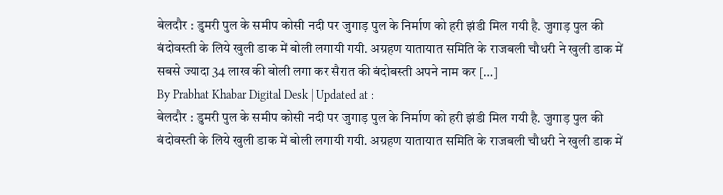बेलदौर : डुमरी पुल के समीप कोसी नदी पर जुगाड़ पुल के निर्माण को हरी झंडी मिल गयी है. जुगाड़ पुल की बंदोवस्ती के लिये खुली डाक में बोली लगायी गयी. अग्रहण यातायात समिति के राजबली चौधरी ने खुली डाक में सबसे ज्यादा 34 लाख की बोली लगा कर सैरात की बंदोबस्ती अपने नाम कर […]
By Prabhat Khabar Digital Desk | Updated at :
बेलदौर : डुमरी पुल के समीप कोसी नदी पर जुगाड़ पुल के निर्माण को हरी झंडी मिल गयी है. जुगाड़ पुल की बंदोवस्ती के लिये खुली डाक में बोली लगायी गयी. अग्रहण यातायात समिति के राजबली चौधरी ने खुली डाक में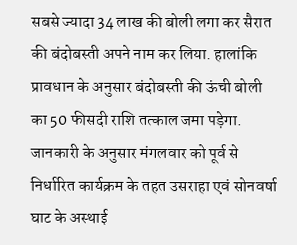सबसे ज्यादा 34 लाख की बोली लगा कर सैरात की बंदोबस्ती अपने नाम कर लिया. हालांकि प्रावधान के अनुसार बंदोबस्ती की ऊंची बोली का 50 फीसदी राशि तत्काल जमा पड़ेगा. जानकारी के अनुसार मंगलवार को पूर्व से निर्धारित कार्यक्रम के तहत उसराहा एवं सोनवर्षा घाट के अस्थाई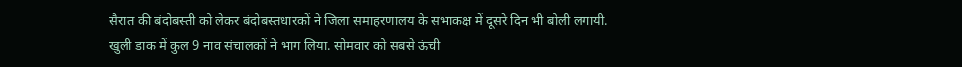सैरात की बंदोबस्ती को लेकर बंदोबस्तधारकों ने जिला समाहरणालय के सभाकक्ष में दूसरे दिन भी बोली लगायी.
खुली डाक में कुल 9 नाव संचालकों ने भाग लिया. सोमवार को सबसे ऊंची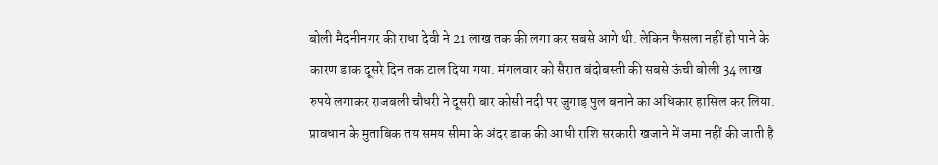बोली मैदनीनगर की राधा देवी ने 21 लाख तक की लगा कर सबसे आगे थी. लेकिन फैसला नहीं हो पाने के कारण डाक दूसरे दिन तक टाल दिया गया. मंगलवार को सैरात बंदोबस्ती की सबसे ऊंची बोली 34 लाख रुपये लगाकर राजबली चौधरी ने दूसरी बार कोसी नदी पर जुगाड़ पुल बनाने का अधिकार हासिल कर लिया. प्रावधान के मुताबिक तय समय सीमा के अंदर डाक की आधी राशि सरकारी खजाने में जमा नहीं की जाती है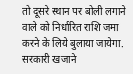तो दूसरे स्थान पर बोली लगाने वाले को निर्धारित राशि जमा करने के लिये बुलाया जायेगा.
सरकारी खजाने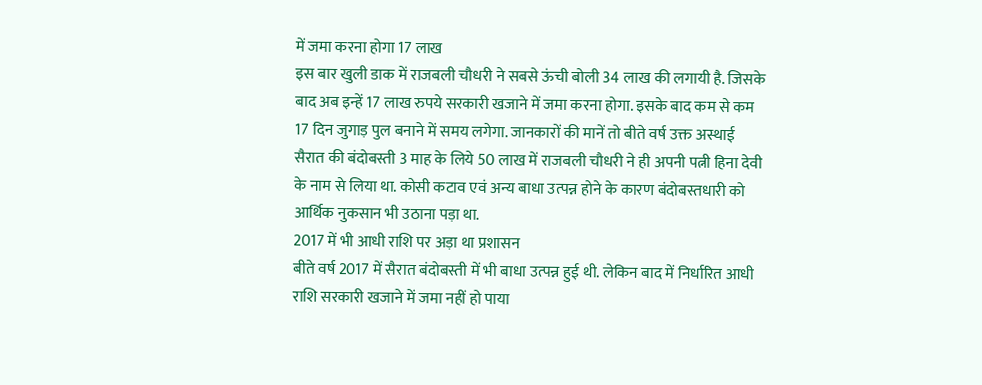में जमा करना होगा 17 लाख
इस बार खुली डाक में राजबली चौधरी ने सबसे ऊंची बोली 34 लाख की लगायी है. जिसके बाद अब इन्हें 17 लाख रुपये सरकारी खजाने में जमा करना होगा. इसके बाद कम से कम 17 दिन जुगाड़ पुल बनाने में समय लगेगा. जानकारों की मानें तो बीते वर्ष उक्त अस्थाई सैरात की बंदोबस्ती 3 माह के लिये 50 लाख में राजबली चौधरी ने ही अपनी पत्नी हिना देवी के नाम से लिया था. कोसी कटाव एवं अन्य बाधा उत्पन्न होने के कारण बंदोबस्तधारी को आर्थिक नुकसान भी उठाना पड़ा था.
2017 में भी आधी राशि पर अड़ा था प्रशासन
बीते वर्ष 2017 में सैरात बंदोबस्ती में भी बाधा उत्पन्न हुई थी. लेकिन बाद में निर्धारित आधी राशि सरकारी खजाने में जमा नहीं हो पाया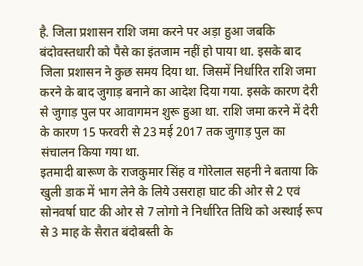है. जिला प्रशासन राशि जमा करने पर अड़ा हुआ जबकि बंदोवस्तधारी को पैसे का इंतजाम नहीं हो पाया था. इसके बाद जिला प्रशासन ने कुछ समय दिया था. जिसमें निर्धारित राशि जमा करने के बाद जुगाड़ बनाने का आदेश दिया गया. इसके कारण देरी से जुगाड़ पुल पर आवागमन शुरू हुआ था. राशि जमा करने में देरी के कारण 15 फरवरी से 23 मई 2017 तक जुगाड़ पुल का संचालन किया गया था.
इतमादी बारूण के राजकुमार सिंह व गोरेलाल सहनी ने बताया कि खुली डाक में भाग लेने के लिये उसराहा घाट की ओर से 2 एवं सोनवर्षा घाट की ओर से 7 लोगो ने निर्धारित तिथि को अस्थाई रूप से 3 माह के सैरात बंदोबस्ती के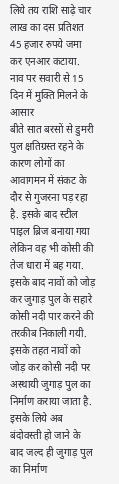लिये तय राशि साढ़े चार लाख का दस प्रतिशत 45 हजार रुपये जमा कर एनआर कटाया.
नाव पर सवारी से 15 दिन में मुक्ति मिलने के आसार
बीते सात बरसों से डुमरी पुल क्षतिग्रस्त रहने के कारण लोगों का आवागमन में संकट के दौर से गुजरना पड़ रहा है. इसके बाद स्टील पाइल ब्रिज बनाया गया लेकिन वह भी कोसी की तेज धारा में बह गया. इसके बाद नावों को जोड़ कर जुगाड़ पुल के सहारे कोसी नदी पार करने की तरकीब निकाली गयी. इसके तहत नावों को जोड़ कर कोसी नदी पर अस्थायी जुगाड़ पुल का निर्माण कराया जाता है. इसके लिये अब बंदोवस्ती हो जाने के बाद जल्द ही जुगाड़ पुल का निर्माण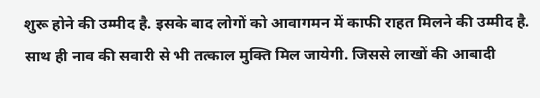शुरू होने की उम्मीद है. इसके बाद लोगों को आवागमन में काफी राहत मिलने की उम्मीद है. साथ ही नाव की सवारी से भी तत्काल मुक्ति मिल जायेगी. जिससे लाखों की आबादी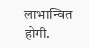लाभान्वित होगी.